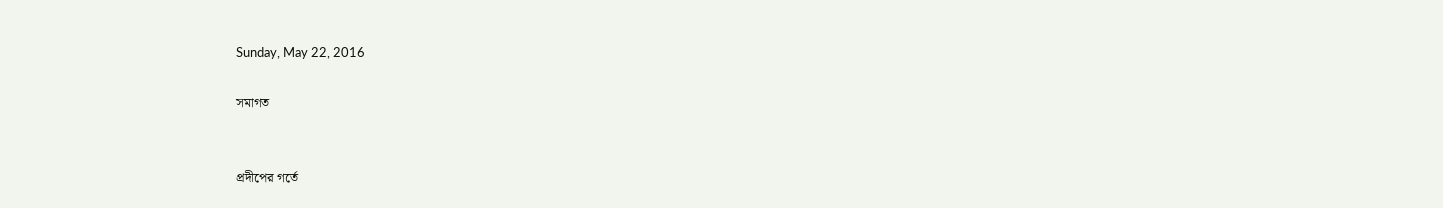Sunday, May 22, 2016

সমাগত


প্রদীপের গর্তে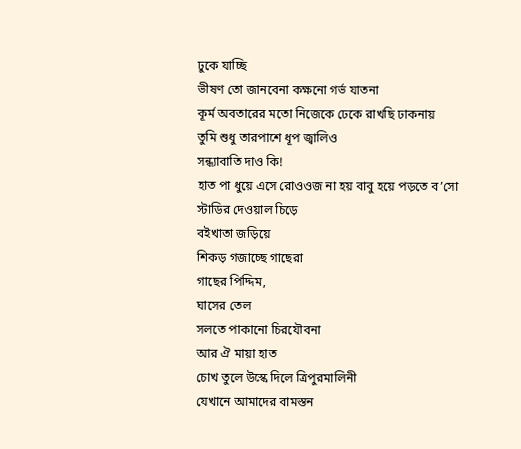ঢুকে যাচ্ছি
ভীষণ তো জানবেনা কক্ষনো গর্ভ যাতনা
কূর্ম অবতারের মতো নিজেকে ঢেকে রাখছি ঢাকনায়
তুমি শুধু তারপাশে ধূপ জ্বালিও
সন্ধ্যাবাতি দাও কি!
হাত পা ধুয়ে এসে রোওওজ না হয় বাবু হয়ে পড়তে ব’সো
স্টাডির দেওয়াল চিড়ে
বইখাতা জড়িয়ে
শিকড় গজাচ্ছে গাছেরা
গাছের পিদ্দিম,
ঘাসের তেল
সলতে পাকানো চিরযৌবনা
আর ঐ মায়া হাত
চোখ তুলে উস্কে দিলে ত্রিপুরমালিনী
যেখানে আমাদের বামস্তন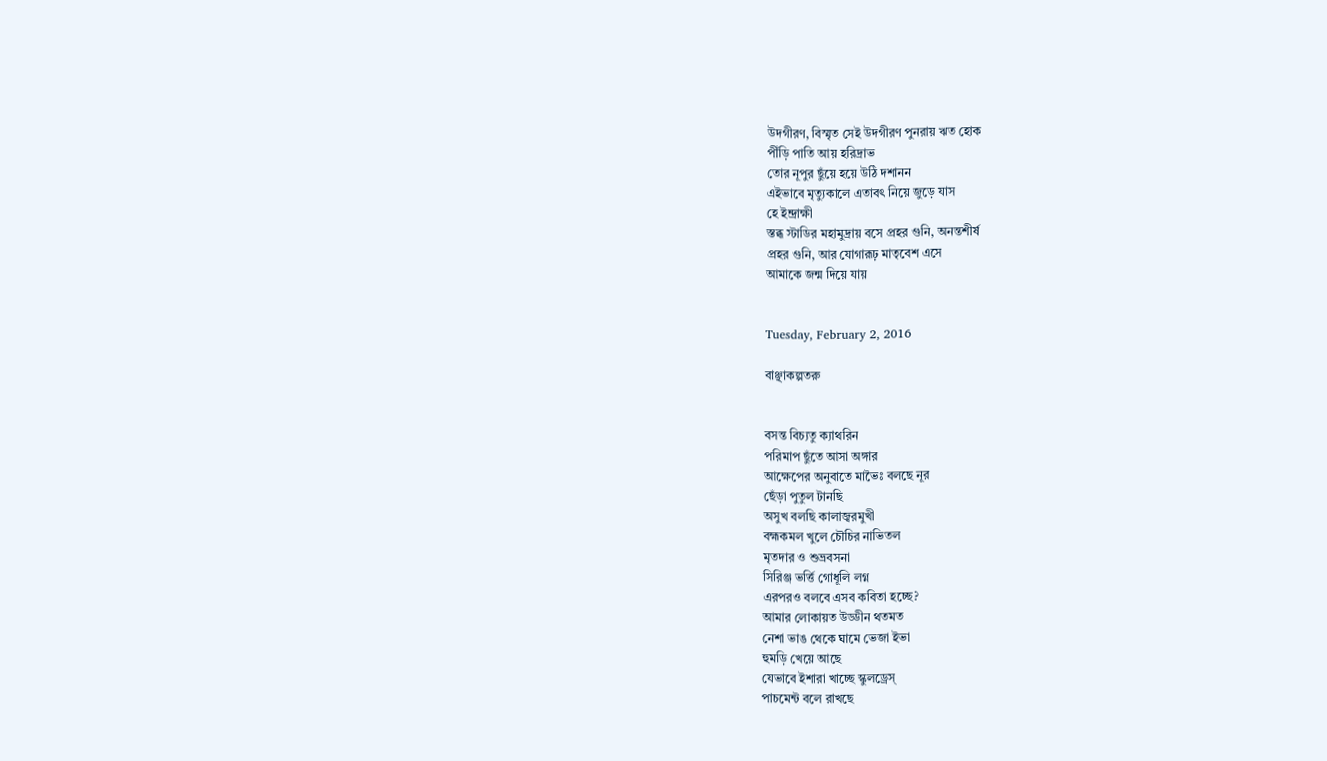উদগীরণ, বিস্মৃত সেই উদগীরণ পুনরায় ঋত হোক
পীঁড়ি পাতি আয় হরিদ্রাভ
তোর নূপুর ছুঁয়ে হয়ে উঠি দশানন
এইভাবে মৃত্যুকালে এতাবৎ নিয়ে জুড়ে যাস
হে ইন্দ্রাক্ষী
স্তব্ধ স্টাডির মহামুদ্রায় বসে প্রহর গুনি, অনন্তশীর্ষ
প্রহর গুনি, আর যোগারূঢ় মাতৃবেশ এসে
আমাকে জন্ম দিয়ে যায়


Tuesday, February 2, 2016

বাঞ্ছাকল্পতরু


বসন্ত বিচ্যতু ক্যাথরিন
পরিমাপ ছুঁতে আসা অঙ্গার
আক্ষেপের অনুবাতে মাভৈঃ বলছে নূর
ছেঁড়া পুতুল টানছি
অসুখ বলছি কালাজ্বরমুখী
বহ্মকমল খুলে চৌচির নাভিতল
মৃতদার ও শুভ্রবসনা
সিরিঞ্জ ভর্ত্তি গোধূলি লগ্ন
এরপরও বলবে এসব কবিতা হচ্ছে?
আমার লোকায়ত উড্ডীন থতমত
নেশা ভাঙ থেকে ঘামে ভেজা ইভা
হুমড়ি খেয়ে আছে
যেভাবে ইশারা খাচ্ছে স্কুলড্রেস্
পাচমেন্ট বলে রাখছে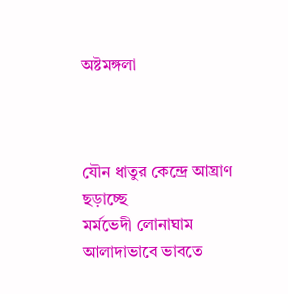অষ্টমঙ্গলা



যৌন ধাতুর কেন্দ্রে আঘ্রাণ ছড়াচ্ছে
মর্মভেদী লোনাঘাম
আলাদাভাবে ভাবতে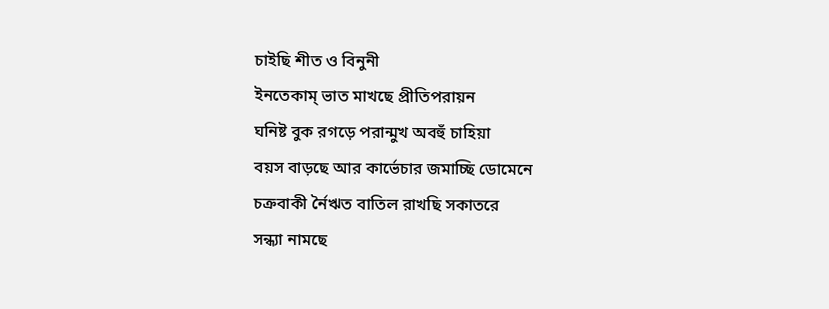চাইছি শীত ও বিনুনী
ইনতেকাম্ ভাত মাখছে প্রীতিপরায়ন
ঘনিষ্ট বুক রগড়ে পরান্মুখ অবহুঁ চাহিয়া
বয়স বাড়ছে আর কার্ভেচার জমাচ্ছি ডোমেনে
চক্রবাকী র্নৈঋত বাতিল রাখছি সকাতরে
সন্ধ্যা নামছে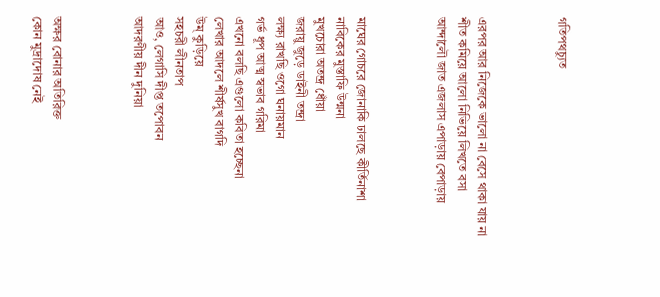গতিপথচ্যুত



এরপর আর নিজেকে ভালো না বেসে থাকা যায় না
শীত কমিয়ে আলো নিভিয়ে লিখতে বসা
আন্দালৌ জাত এজলাস এপাড়ায় বেপাড়ায়



মাঘের গোচরে জোনাকি ঢালছে কীর্তিনাশা
নাবিকের মুস্তাফি উন্মনা
মুখচোরা অতন্দ্র ধোঁয়া
জরায়ু জুড়ে ডাইনী তন্দ্রা
লক্ষ্য রাখছি ওগো ঘনায়মান
গর্ভ ধূপ আত্ম স্বভাব গরিমা
এখনো বলছি এগুলো কবিতা হচ্ছেনা
লেখার আদলে শীর্ষসুখ বাগদি
উম্ কুড়িয়ে
সহচরী লীনতাপ
আও, লেগাসি দীপ্ত তপোবন
আদরণীয় দীন দুনিয়া



অক্ষর বোনার অতিরিক্ত
কোন মুদ্রাদোষ নেই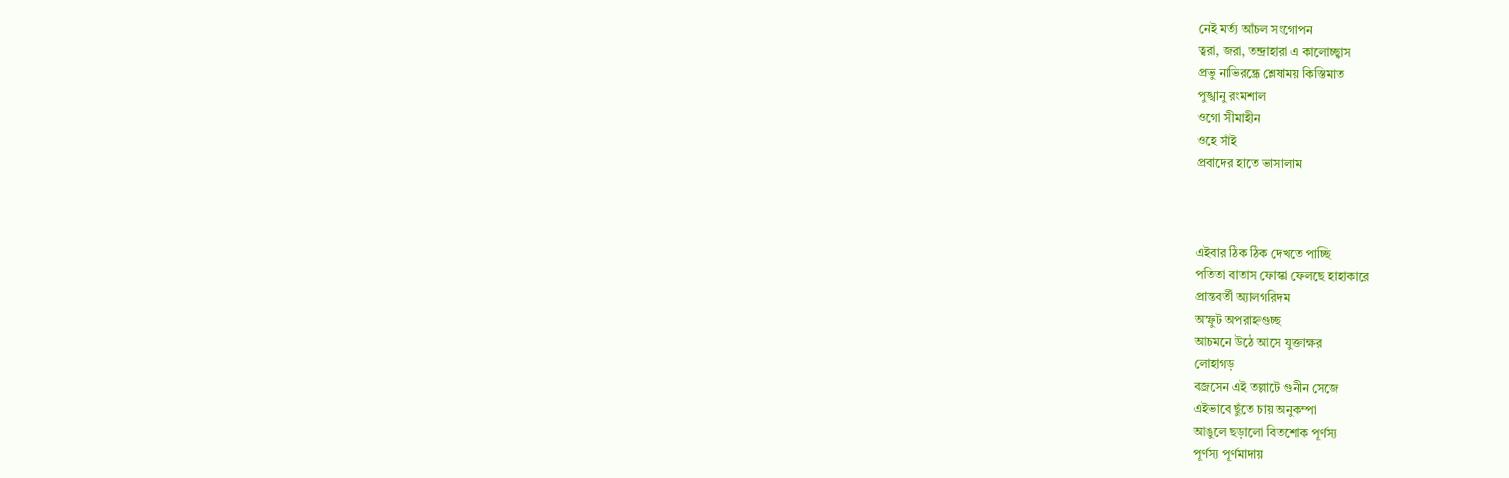নেই মর্ত্য আঁচল সংগোপন
ত্বরা, জরা, তন্দ্রাহারা এ কালোচ্ছ্বাস
প্রভু নাভিরন্ধ্রে শ্লেষাময় কিস্তিমাত
পুঙ্খানু রংমশাল
ওগো সীমাহীন
ওহে সাঁই
প্রবাদের হাতে ভাসালাম



এইবার ঠিক ঠিক দেখতে পাচ্ছি
পতিতা বাতাস ফোস্কা ফেলছে হাহাকারে
প্রান্তবর্তী অ্যালগরিদম
অস্ফুট অপরাহ্নগুচ্ছ
আচমনে উঠে আসে যুক্তাক্ষর
লোহাগড়
বজ্রসেন এই তল্লাটে গুনীন সেজে
এইভাবে ছুঁতে চায় অনুকম্পা
আঙুলে ছড়ালো বিতশোক পূর্ণস্য
পূর্ণস্য পূর্ণমাদায়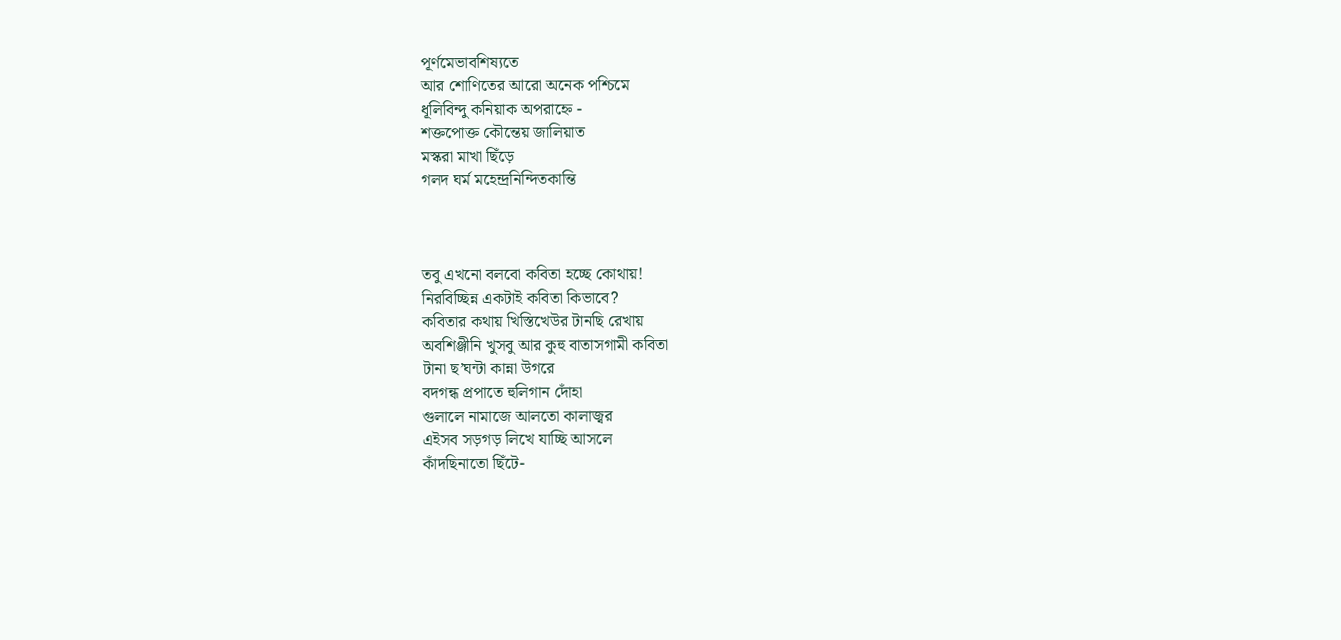পূর্ণমেভাবশিষ্যতে
আর শোণিতের আরো অনেক পশ্চিমে
ধূলিবিন্দু কনিয়াক অপরাহ্নে -
শক্তপোক্ত কৌন্তেয় জালিয়াত
মস্করা মাখা ছিঁড়ে
গলদ ঘর্ম মহেন্দ্রনিন্দিতকান্তি



তবু এখনো বলবো কবিতা হচ্ছে কোথায়!
নিরবিচ্ছিন্ন একটাই কবিতা কিভাবে?
কবিতার কথায় খিস্তিখেউর টানছি রেখায়
অবশিঞ্জীনি খুসবু আর কুহু বাতাসগামী কবিতা
টানা ছ’ঘন্টা কান্না উগরে
বদগন্ধ প্রপাতে হুলিগান দোঁহা
গুলালে নামাজে আলতো কালাজ্বর
এইসব সড়গড় লিখে যাচ্ছি আসলে
কাঁদছিনাতো ছিঁটে-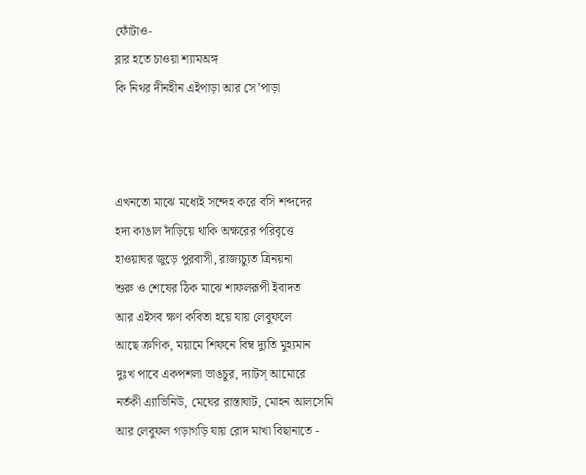ফোঁটাও-
ব্লার হতে চাওয়া শ্যামঅঙ্গ
কি নিথর দীনহীন এইপাড়া আর সে’পাড়া



এখনতো মাঝে মধ্যেই সন্দেহ করে বসি শব্দদের
হদ্য কাঙাল দাঁড়িয়ে থাকি অক্ষরের পরিবৃত্তে
হাওয়াঘর জুড়ে পুরবাসী, রাজ্যচ্যুত ত্রিনয়না
শুরু ও শেষের ঠিক মাঝে শাফলরূপী ইবাদত
আর এইসব ক্ষণ কবিতা হয়ে যায় লেবুফলে
আছে ক্রণিক, ময়ামে শিফনে বিম্ব দ্যুতি মুহ্যমান
দুঃখ পাবে একপশলা ভাঙচুর, দ্যাটস্ আমোরে
নর্তকী এ্যাভিনিউ, মেঘের রাস্তাঘাট, মোহন আলসেমি
আর লেবুফল গড়াগড়ি যায় রোদ মাখা বিছানাতে -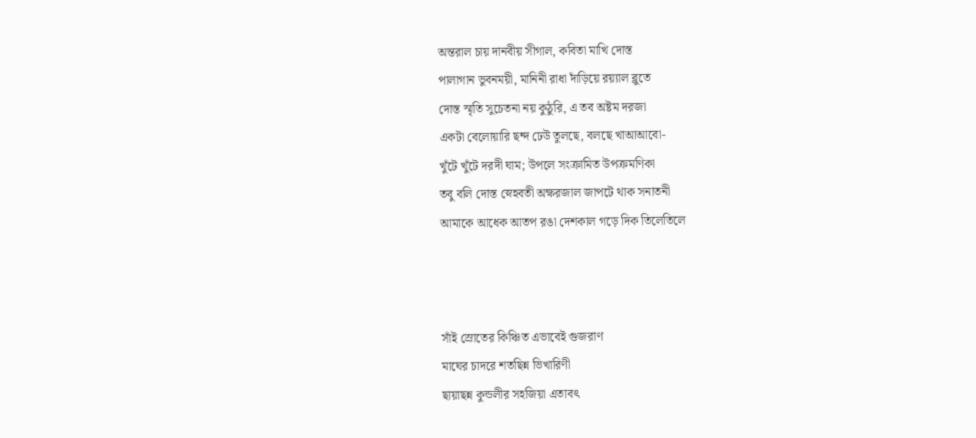অন্তরাল চায় দানবীয় সীগাল, কবিতা মাখি দোস্ত
পালাগান ভুবনময়ী, মানিনী রাধা দাঁড়িয়ে রয়্যাল ব্লুতে
দোস্ত স্মৃতি সুচেতনা নয় কুঠুরি, এ তব অষ্টম দরজা
একটা বেলোয়ারি ছন্দ ঢেউ তুলছে, বলছে খাআআবো-
খুঁটে খুঁটে দরদী ঘাম; উপলে সংক্রামিত উপক্রমণিকা
তবু বলি দোস্ত স্নেহবতী অক্ষরজাল জাপটে থাক সনাতনী
আমাকে আধেক আতপ রঙা দেশকাল গড়ে দিক তিলেতিলে



সাঁই স্রোতের কিঞ্চিত এভাবেই গুজরাণ
মাঘের চাদরে শতছিন্ন ভিখারিণী
ছায়াছন্ন কুন্ডলীর সহজিয়া এতাবৎ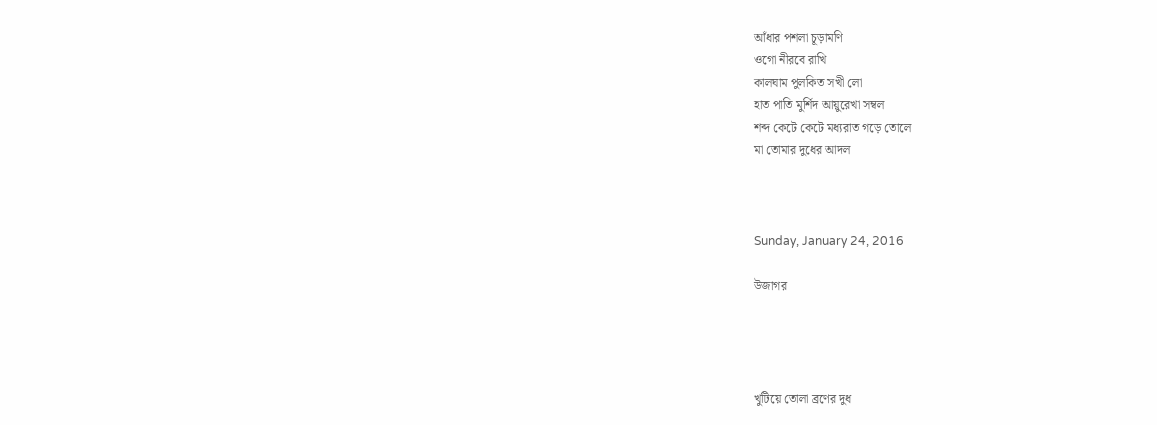আঁধার পশলা চূড়ামণি
ওগো নীরবে রাখি
কালঘাম পুলকিত সখী লো
হাত পাতি মুর্শিদ আয়ুরেখা সম্বল
শব্দ কেটে কেটে মধ্যরাত গড়ে তোলে
মা তোমার দুধের আদল



Sunday, January 24, 2016

উজাগর




খুটিয়ে তোলা ব্রণের দুধ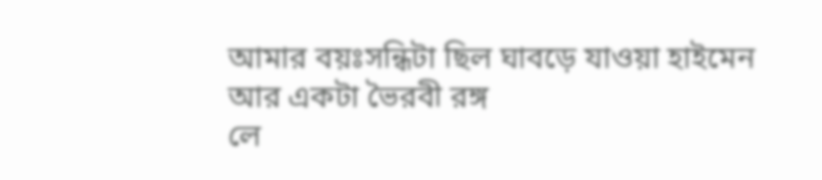আমার বয়ঃসন্ধিটা ছিল ঘাবড়ে যাওয়া হাইমেন
আর একটা ভৈরবী রঙ্গ
লে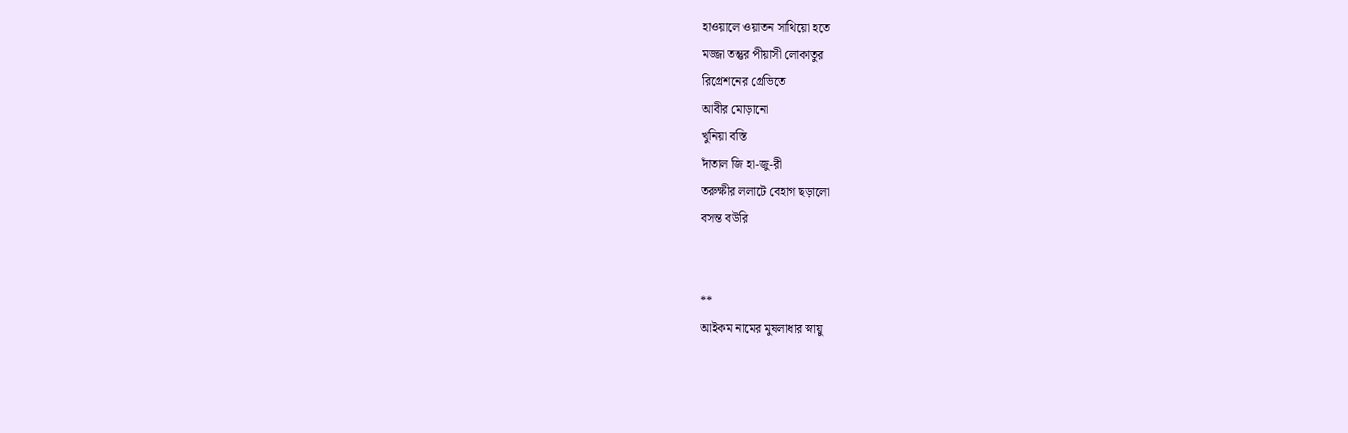হাওয়ালে ওয়াতন সাথিয়ো হতে
মজ্জা তন্তুর পীয়াসী লোকাতুর
রিগ্রেশনের গ্রেভিতে
আবীর মোড়ানো
খুনিয়া বস্তি
দাঁতাল জি হা-জু-রী
তরুক্ষীর ললাটে বেহাগ ছড়ালো
বসন্ত বউরি


**
আইকম নামের মুষলাধার স্নায়ু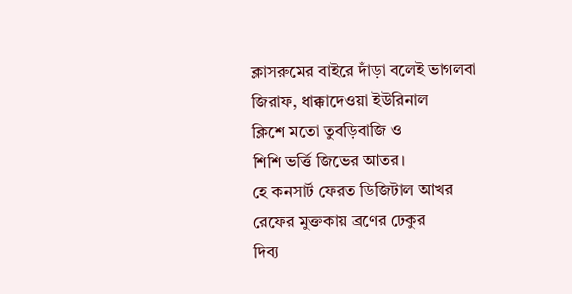ক্লাসরুমের বাইরে দাঁড়া বলেই ভাগলবা
জিরাফ, ধাক্কাদেওয়া ইউরিনাল
ক্লিশে মতো তুবড়িবাজি ও
শিশি ভর্ত্তি জিভের আতর।
হে কনসার্ট ফেরত ডিজিটাল আখর
রেফের মুক্তকায় ব্রণের ঢেকুর
দিব্য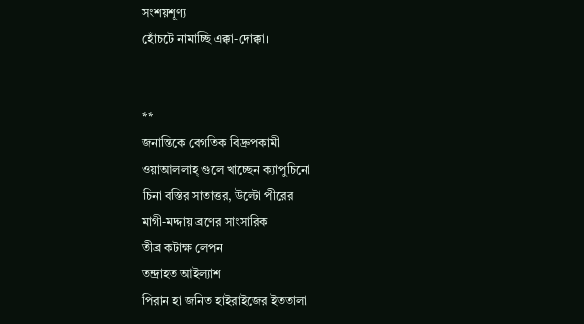সংশয়শূণ্য
হোঁচটে নামাচ্ছি এক্কা-দোক্কা।


**
জনান্তিকে বেগতিক বিদ্রুপকামী
ওয়াআললাহ্ গুলে খাচ্ছেন ক্যাপুচিনো
চিনা বস্তির সাতাত্তর, উল্টো পীরের
মাগী-মদ্দায় ব্রণের সাংসারিক
তীব্র কটাক্ষ লেপন
তন্দ্রাহত আইল্যাশ
পিরান হা জনিত হাইরাইজের ইততালা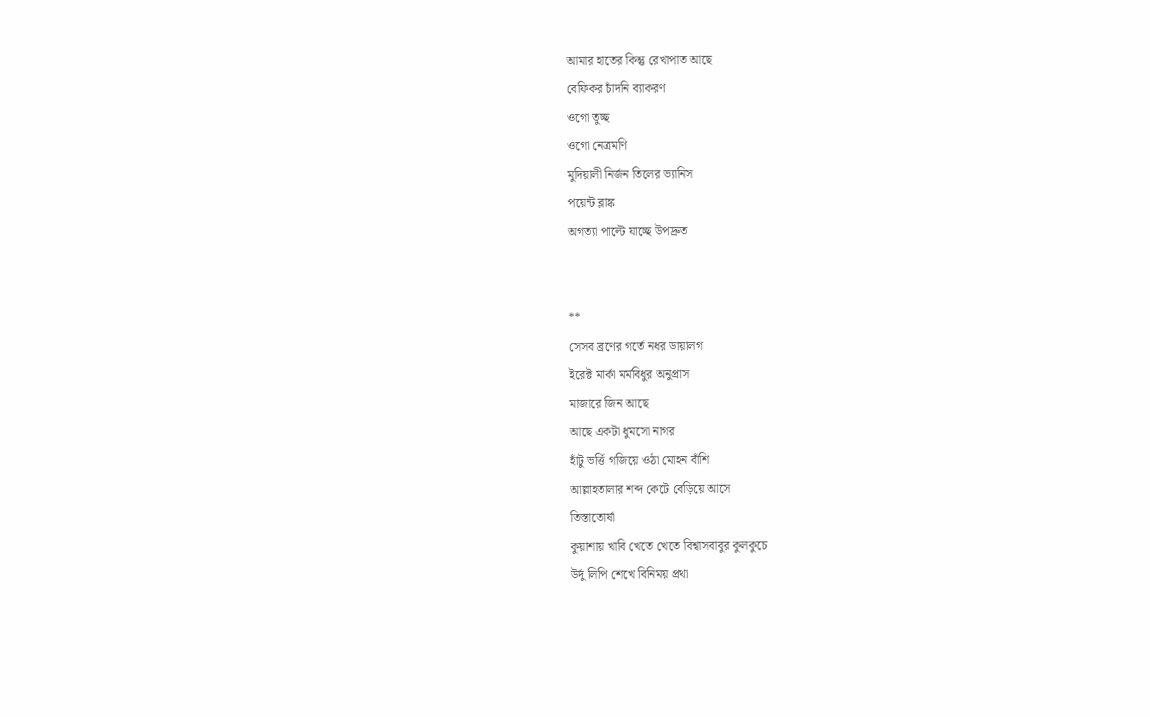আমার হাতের কিন্তু রেখাপাত আছে
বেফিকর চাঁদনি ব্যাকরণ
ওগো তুচ্ছ
ওগো নেত্রমণি
মুদিয়ালী নির্জন তিলের ভ্যানিস
পয়েন্ট ব্লাঙ্ক
অগত্যা পাল্টে যাচ্ছে উপদ্রুত


**
সেসব ব্রণের গর্তে নধর ডায়ালগ
ইরেক্ট মার্কা মর্মবিধুর অনুপ্রাস
মাজারে জিন আছে
আছে একটা ধুমসো নাগর
হাঁটু ভর্ত্তি গজিয়ে ওঠা মোহন বাঁশি
আল্লাহতালার শব্দ কেটে বেড়িয়ে আসে
তিস্তাতোর্ষা
কুয়াশায় খাবি খেতে খেতে বিশ্বাসবাবুর কুলকুচে
উর্দু লিপি শেখে বিনিময় প্রথা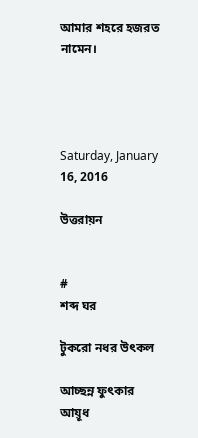আমার শহরে হজরত নামেন।




Saturday, January 16, 2016

উত্তরায়ন


#
শব্দ ঘর

টুকরো নধর উৎকল

আচ্ছন্ন ফুৎকার আয়ূধ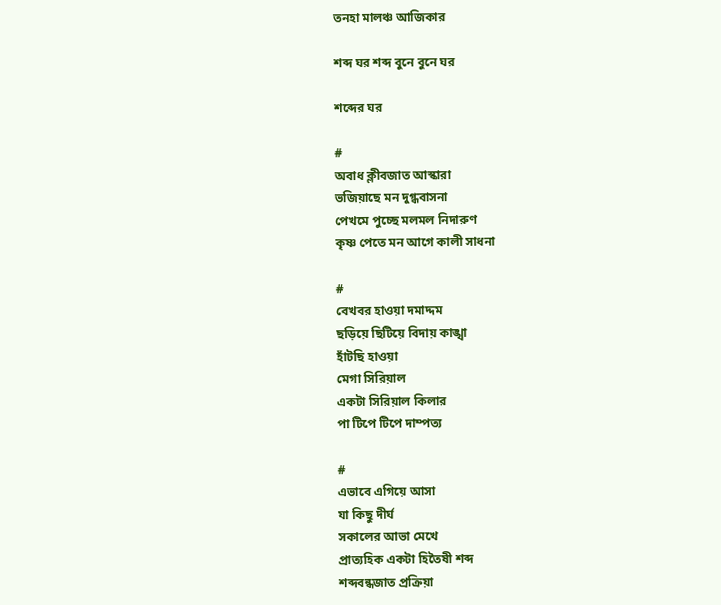তনহা মালঞ্চ আজিকার

শব্দ ঘর শব্দ বুনে বুনে ঘর

শব্দের ঘর

#
অবাধ ক্লীবজাত আস্কারা
ভজিয়াছে মন দুগ্ধবাসনা
পেখমে পুচ্ছে মলমল নিদারুণ
কৃষ্ণ পেতে মন আগে কালী সাধনা

#
বেখবর হাওয়া দমাদ্দম
ছড়িয়ে ছিটিয়ে বিদায় কাঙ্খা
হাঁটছি হাওয়া
মেগা সিরিয়াল
একটা সিরিয়াল কিলার
পা টিপে টিপে দাম্পত্য

#
এভাবে এগিয়ে আসা
যা কিছু দীর্ঘ
সকালের আভা মেখে
প্রাত্যহিক একটা হিতৈষী শব্দ
শব্দবন্ধজাত প্রক্রিয়া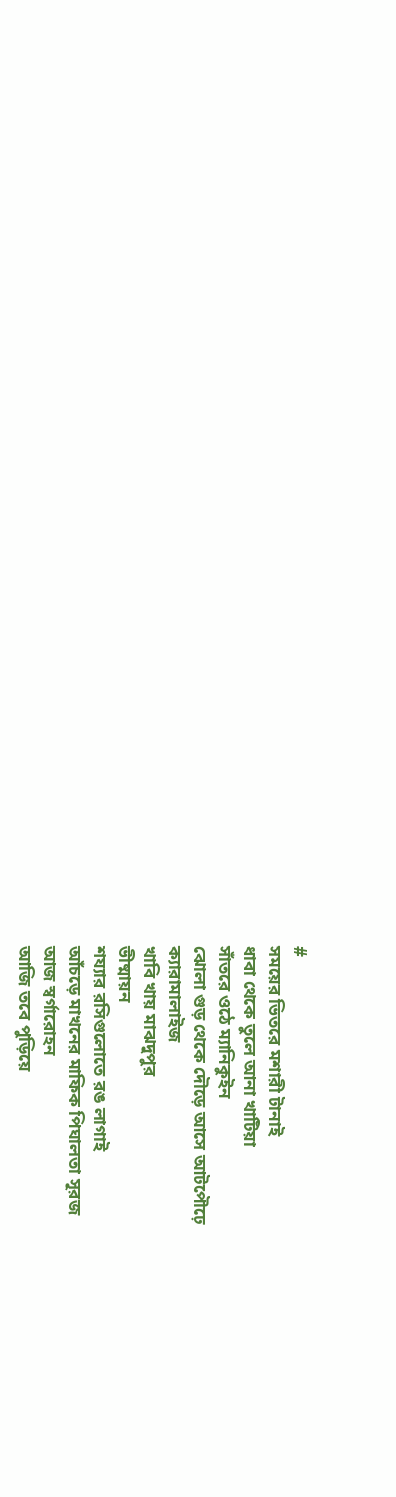#
সময়ের ভিতরে মশারী টানাই
ধাবা থেকে তুলে আনা খাটিয়া
সাঁতরে ওঠে ম্যানিকুইন
ঝোলা গুড় থেকে দৌড়ে আসে আটপৌঢ়ে
ক্যারামালাইজ
খাবি খায় মাঝদুপুর
ভীষ্মায়ন
শয্যার রসিগুলোতে রঙ লাগাই
আঁচড়ে মাখনের মাফিক পিঘালতা সূরজ
আজ স্বর্গারোহন
আজি তবে পুড়িয়ে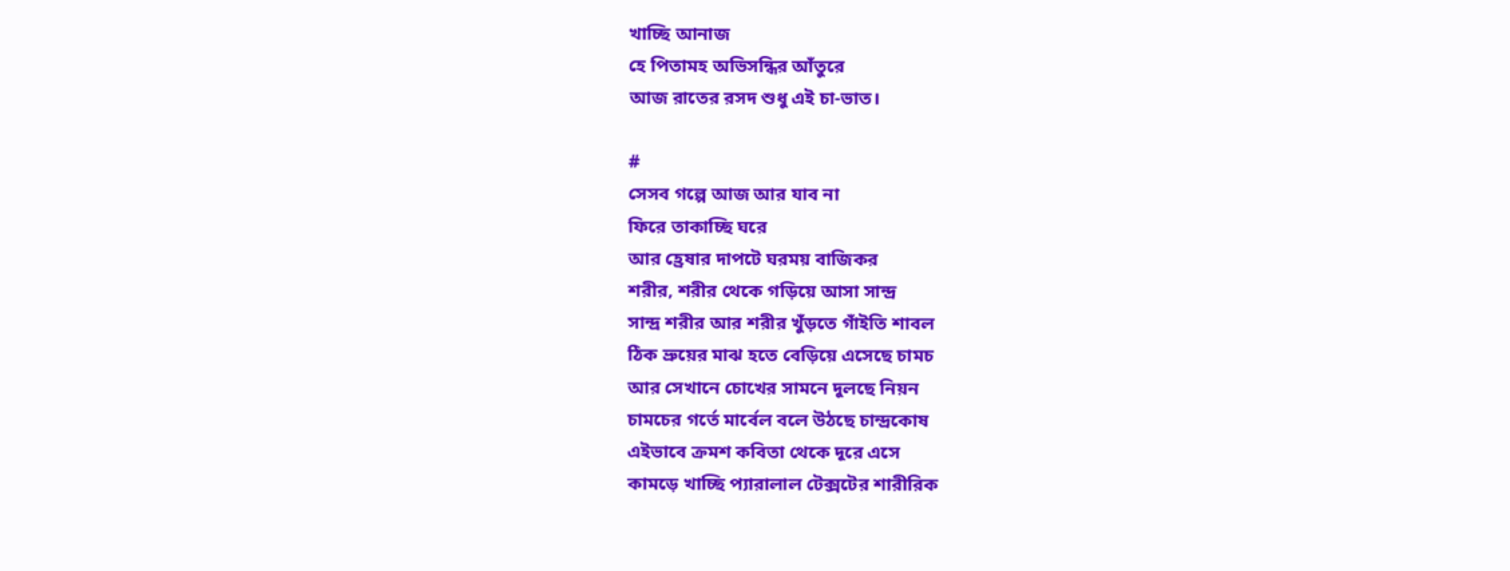খাচ্ছি আনাজ
হে পিতামহ অভিসন্ধির আঁতুরে
আজ রাতের রসদ শুধু এই চা-ভাত।

#
সেসব গল্পে আজ আর যাব না
ফিরে তাকাচ্ছি ঘরে
আর হ্রেষার দাপটে ঘরময় বাজিকর
শরীর, শরীর থেকে গড়িয়ে আসা সান্দ্র
সান্দ্র শরীর আর শরীর খুঁড়তে গাঁইতি শাবল
ঠিক ভ্রুয়ের মাঝ হতে বেড়িয়ে এসেছে চামচ
আর সেখানে চোখের সামনে দুলছে নিয়ন
চামচের গর্তে মার্বেল বলে উঠছে চান্দ্রকোষ
এইভাবে ক্রমশ কবিতা থেকে দূরে এসে
কামড়ে খাচ্ছি প্যারালাল টেক্সটের শারীরিক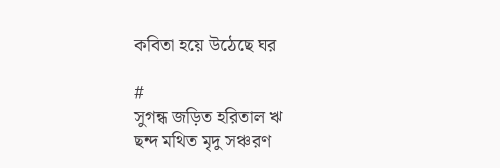কবিতা হয়ে উঠেছে ঘর

#
সুগন্ধ জড়িত হরিতাল ঋ
ছন্দ মথিত মৃদু সঞ্চরণ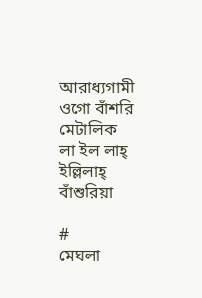আরাধ্যগামী
ওগো বাঁশরি মেটালিক
লা ইল লাহ্ ইল্লিলাহ্
বাঁশুরিয়া

#
মেঘলা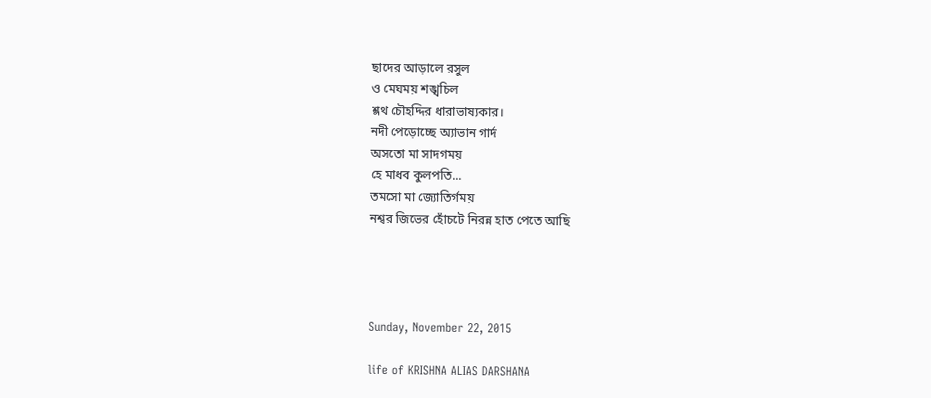ছাদের আড়ালে রসুল
ও মেঘময় শঙ্খচিল
শ্লথ চৌহদ্দির ধারাভাষ্যকার।
নদী পেড়োচ্ছে অ্যাভান গার্দ
অসতো মা সাদগময়
হে মাধব কুলপতি...
তমসো মা জ্যোতির্গময়
নশ্বর জিভের হোঁচটে নিরন্ন হাত পেতে আছি




Sunday, November 22, 2015

life of KRISHNA ALIAS DARSHANA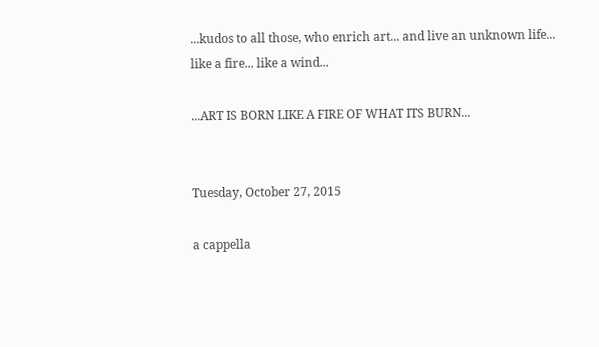...kudos to all those, who enrich art... and live an unknown life... like a fire... like a wind...

...ART IS BORN LIKE A FIRE OF WHAT ITS BURN...


Tuesday, October 27, 2015

a cappella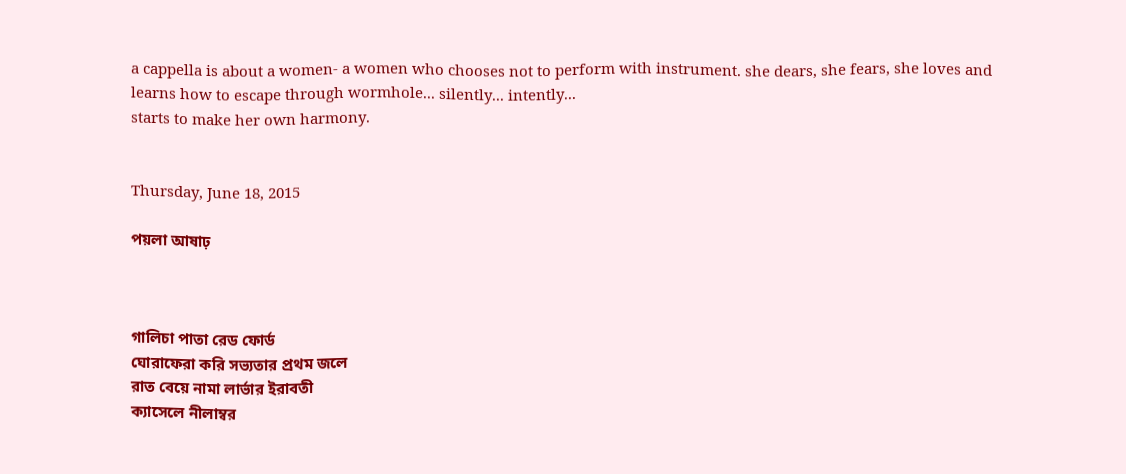a cappella is about a women- a women who chooses not to perform with instrument. she dears, she fears, she loves and learns how to escape through wormhole... silently... intently...
starts to make her own harmony.


Thursday, June 18, 2015

পয়লা আষাঢ়



গালিচা পাতা রেড ফোর্ড
ঘোরাফেরা করি সভ্যতার প্রথম জলে
রাত বেয়ে নামা লার্ভার ইরাবতী
ক্যাসেলে নীলাম্বর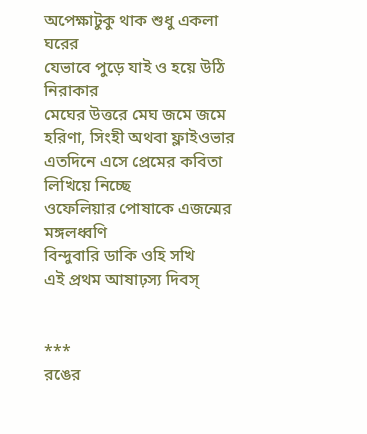অপেক্ষাটুকু থাক শুধু একলা ঘরের
যেভাবে পুড়ে যাই ও হয়ে উঠি নিরাকার
মেঘের উত্তরে মেঘ জমে জমে হরিণা, সিংহী অথবা ফ্লাইওভার
এতদিনে এসে প্রেমের কবিতা লিখিয়ে নিচ্ছে
ওফেলিয়ার পোষাকে এজন্মের মঙ্গলধ্বণি
বিন্দুবারি ডাকি ওহি সখি
এই প্রথম আষাঢ়স্য দিবস্


***
রঙের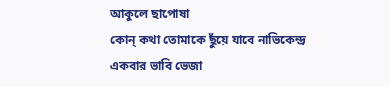আকুলে ছাপোষা
কোন্ কথা তোমাকে ছুঁয়ে যাবে নাভিকেন্দ্র
একবার ভাবি ভেজা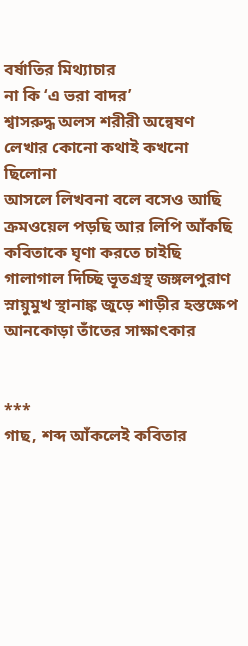বর্ষাতির মিথ্যাচার
না কি ‘এ ভরা বাদর’
শ্বাসরুদ্ধ অলস শরীরী অন্বেষণ
লেখার কোনো কথাই কখনো ছিলোনা
আসলে লিখবনা বলে বসেও আছি
ক্রমওয়েল পড়ছি আর লিপি আঁকছি
কবিতাকে ঘৃণা করতে চাইছি
গালাগাল দিচ্ছি ভূতগ্রস্থ জঙ্গলপুরাণ
স্নায়ুমুখ স্থানাঙ্ক জুড়ে শাড়ীর হস্তক্ষেপ
আনকোড়া তাঁতের সাক্ষাৎকার


***
গাছ, শব্দ আঁকলেই কবিতার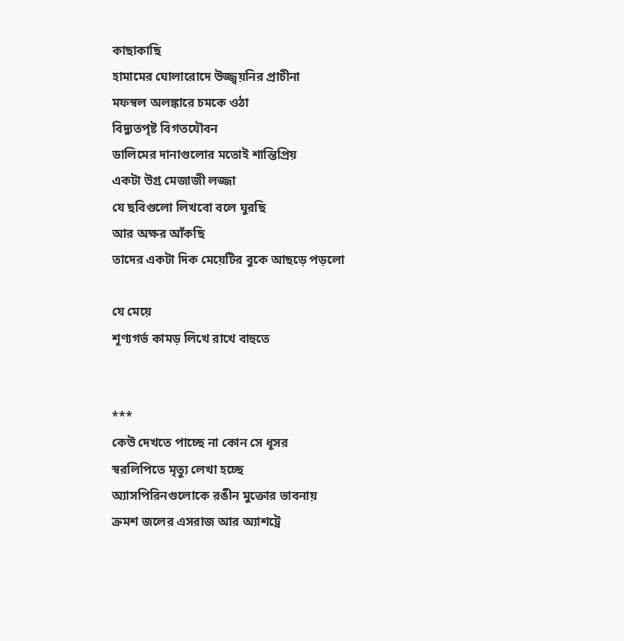কাছাকাছি
হামামের ঘোলারোদে উজ্জ্বয়নির প্রাচীনা
মফস্বল অলঙ্কারে চমকে ওঠা
বিদ্যুতপৃষ্ট বিগতযৌবন
ডালিমের দানাগুলোর মতোই শান্তিপ্রিয়
একটা উগ্র মেজাজী লজ্জা
যে ছবিগুলো লিখবো বলে ঘুরছি
আর অক্ষর আঁকছি
তাদের একটা দিক মেয়েটির বুকে আছড়ে পড়লো

যে মেয়ে
শূণ্যগর্ভ কামড় লিখে রাখে বাহুতে


***
কেউ দেখতে পাচ্ছে না কোন সে ধূসর
স্বরলিপিতে মৃত্যু লেখা হচ্ছে
অ্যাসপিরিনগুলোকে রঙীন মুক্তোর ভাবনায়
ক্রমশ জলের এসরাজ আর অ্যাশট্রে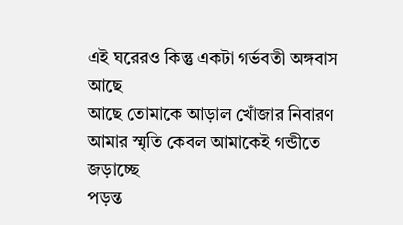এই ঘরেরও কিন্তু একটা গর্ভবতী অঙ্গবাস আছে
আছে তোমাকে আড়াল খোঁজার নিবারণ
আমার স্মৃতি কেবল আমাকেই গন্ডীতে জড়াচ্ছে
পড়ন্ত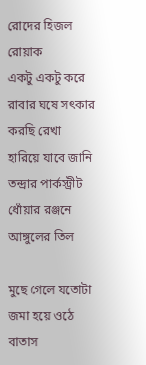রোদের হিজল রোয়াক
একটু একটু করে রাবার ঘষে সৎকার করছি রেখা
হারিয়ে যাবে জানি তন্দ্রার পার্কস্ট্রীট
ধোঁয়ার রঞ্জনে আঙ্গুলের তিল

মুছে গেলে যতোটা জমা হয়ে ওঠে বাতাস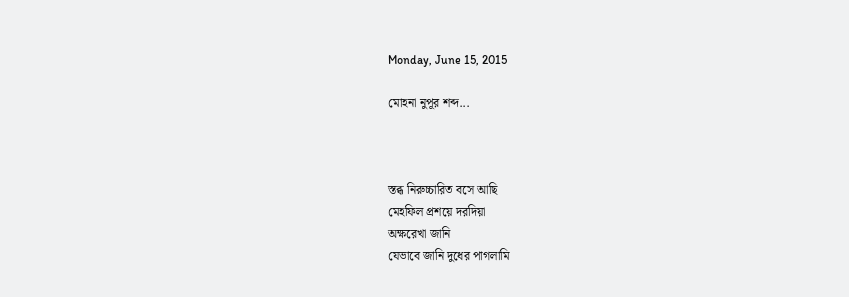Monday, June 15, 2015

মোহনা নুপূর শব্দ...



স্তব্ধ নিরুচ্চারিত বসে আছি
মেহফিল প্রশয়ে দরদিয়া
অক্ষরেখা জানি
যেভাবে জানি দুধের পাগলামি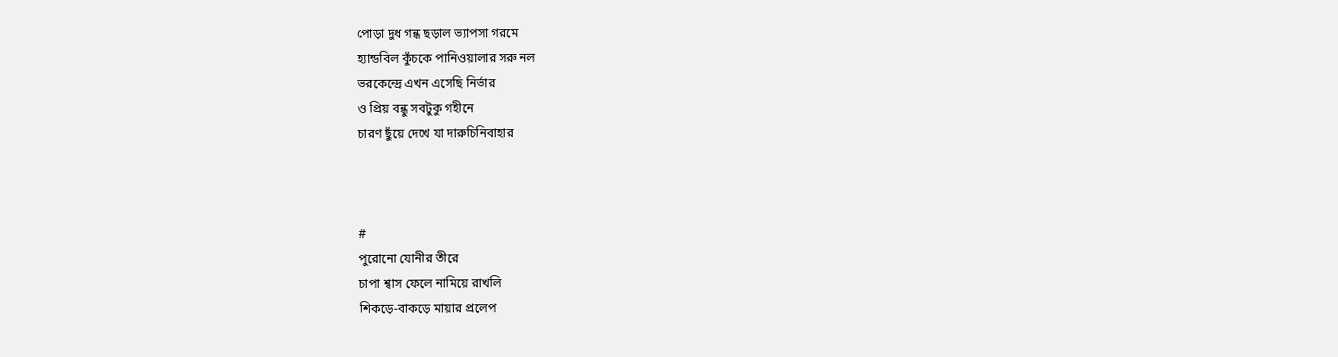পোড়া দুধ গন্ধ ছড়াল ভ্যাপসা গরমে
হ্যান্ডবিল কুঁচকে পানিওয়ালার সরু নল
ভরকেন্দ্রে এখন এসেছি নির্ভার
ও প্রিয় বন্ধু সবটুকু গহীনে
চারণ ছুঁয়ে দেখে যা দারুচিনিবাহার



#
পুরোনো যোনীর তীরে
চাপা শ্বাস ফেলে নামিয়ে রাখলি
শিকড়ে-বাকড়ে মায়ার প্রলেপ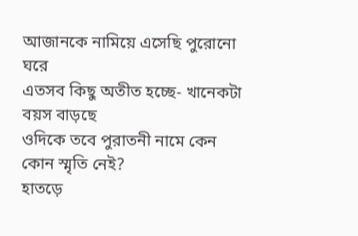আজানকে নামিয়ে এসেছি পুরোনো ঘরে
এতসব কিছু অতীত হচ্ছে- খানেকটা বয়স বাড়ছে
ওদিকে তবে পুরাতনী নামে কেন কোন স্মৃতি নেই?
হাতড়ে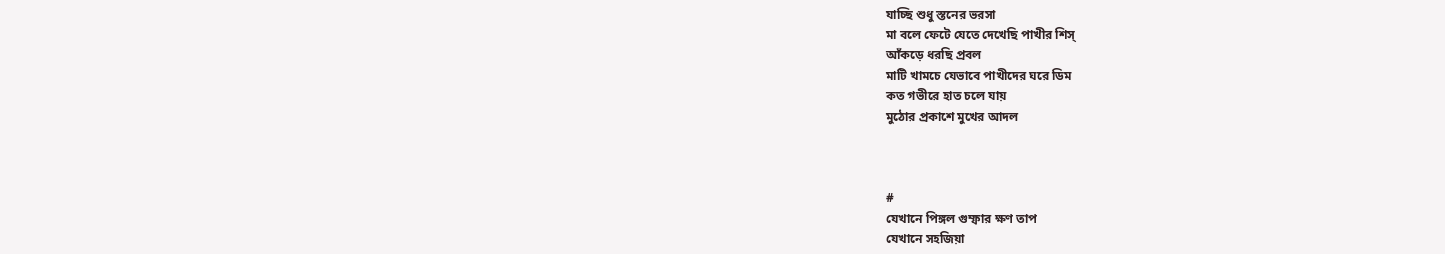যাচ্ছি শুধু স্তনের ভরসা
মা বলে ফেটে যেতে দেখেছি পাখীর শিস্
আঁকড়ে ধরছি প্রবল
মাটি খামচে যেভাবে পাখীদের ঘরে ডিম
কত গভীরে হাত চলে যায়
মুঠোর প্রকাশে মুখের আদল



#
যেখানে পিঙ্গল গুম্ফার ক্ষণ তাপ
যেখানে সহজিয়া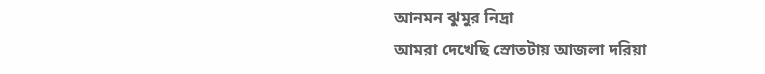আনমন ঝুমুর নিদ্রা
আমরা দেখেছি স্রোতটায় আজলা দরিয়া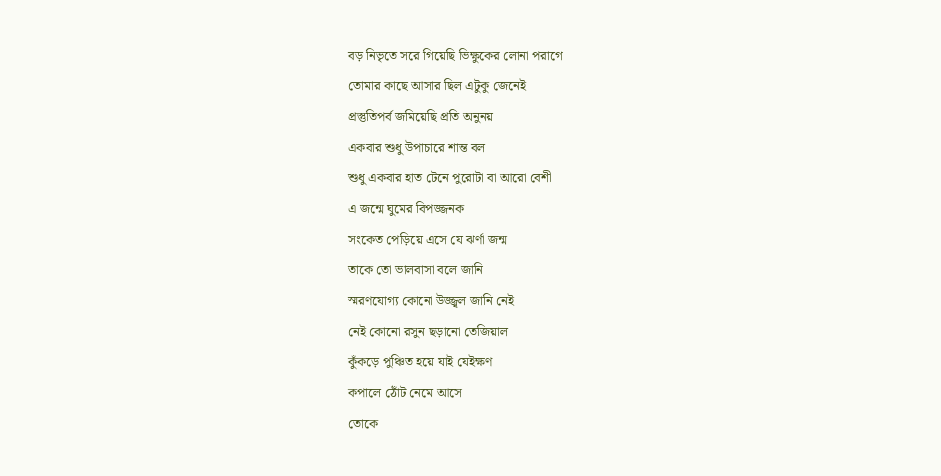বড় নিভৃতে সরে গিয়েছি ভিক্ষুকের লোনা পরাগে
তোমার কাছে আসার ছিল এটুকু জেনেই
প্রস্তুতিপর্ব জমিয়েছি প্রতি অনুনয়
একবার শুধু উপাচারে শান্ত বল
শুধু একবার হাত টেনে পুরোটা বা আরো বেশী
এ জন্মে ঘুমের বিপজ্জনক
সংকেত পেড়িয়ে এসে যে ঝর্ণা জন্ম
তাকে তো ভালবাসা বলে জানি
স্মরণযোগ্য কোনো উজ্জ্বল জানি নেই
নেই কোনো রসুন ছড়ানো তেজিয়াল
কুঁকড়ে পুঞ্চিত হয়ে যাই যেইক্ষণ
কপালে ঠোঁট নেমে আসে
তোকে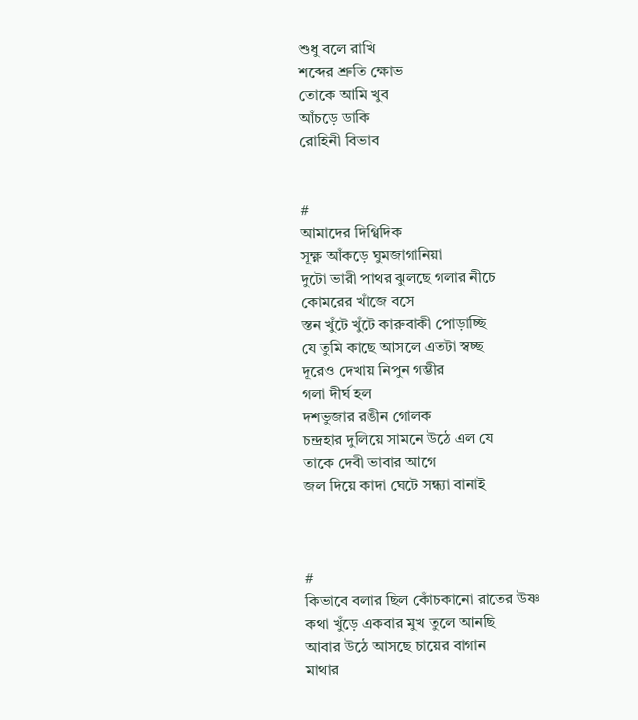শুধু বলে রাখি
শব্দের শ্রুতি ক্ষোভ
তোকে আমি খুব
আঁচড়ে ডাকি
রোহিনী বিভাব


#
আমাদের দিগ্বিদিক
সূক্ষ্ণ আঁকড়ে ঘুমজাগানিয়া
দুটো ভারী পাথর ঝুলছে গলার নীচে
কোমরের খাঁজে বসে
স্তন খুঁটে খুঁটে কারুবাকী পোড়াচ্ছি
যে তুমি কাছে আসলে এতটা স্বচ্ছ
দূরেও দেখায় নিপুন গম্ভীর
গলা দীর্ঘ হল
দশভুজার রঙীন গোলক
চন্দ্রহার দুলিয়ে সামনে উঠে এল যে
তাকে দেবী ভাবার আগে
জল দিয়ে কাদা ঘেটে সন্ধ্যা বানাই



#
কিভাবে বলার ছিল কোঁচকানো রাতের উষ্ণ
কথা খুঁড়ে একবার মুখ তুলে আনছি
আবার উঠে আসছে চায়ের বাগান
মাথার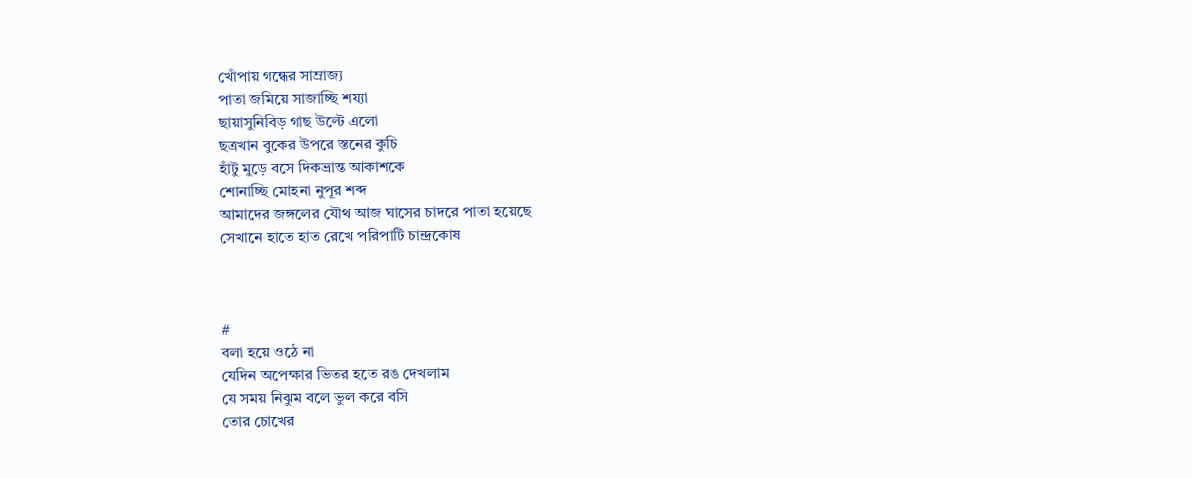খোঁপায় গন্ধের সাম্রাজ্য
পাতা জমিয়ে সাজাচ্ছি শয্যা
ছায়াসুনিবিড় গাছ উল্টে এলো
ছত্রখান বুকের উপরে স্তনের কুচি
হাঁটু মুড়ে বসে দিকভ্রান্ত আকাশকে
শোনাচ্ছি মোহনা নুপূর শব্দ
আমাদের জঙ্গলের যৌথ আজ ঘাসের চাদরে পাতা হয়েছে
সেখানে হাতে হাত রেখে পরিপাটি চান্দ্রকোষ



#
বলা হয়ে ওঠে না
যেদিন অপেক্ষার ভিতর হতে রঙ দেখলাম
যে সময় নিঝুম বলে ভুল করে বসি
তোর চোখের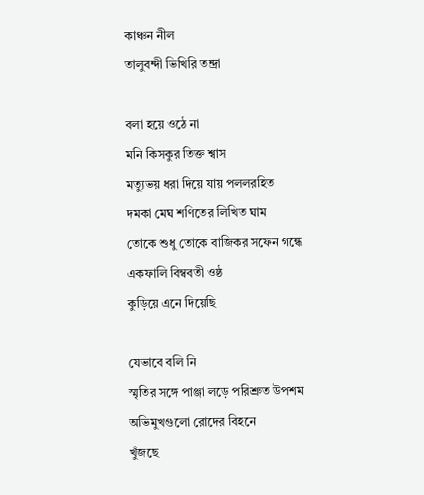কাঞ্চন নীল
তালুবন্দী ভিখিরি তন্দ্রা

বলা হয়ে ওঠে না
মনি কিসকুর তিক্ত শ্বাস
মত্যুভয় ধরা দিয়ে যায় পললরহিত
দমকা মেঘ শণিতের লিখিত ঘাম
তোকে শুধু তোকে বাজিকর সফেন গন্ধে
একফালি বিম্ববতী ওষ্ঠ
কুড়িয়ে এনে দিয়েছি

যেভাবে বলি নি
স্মৃতির সঙ্গে পাঞ্জা লড়ে পরিশ্রুত উপশম
অভিমুখগুলো রোদের বিহনে
খুঁজছে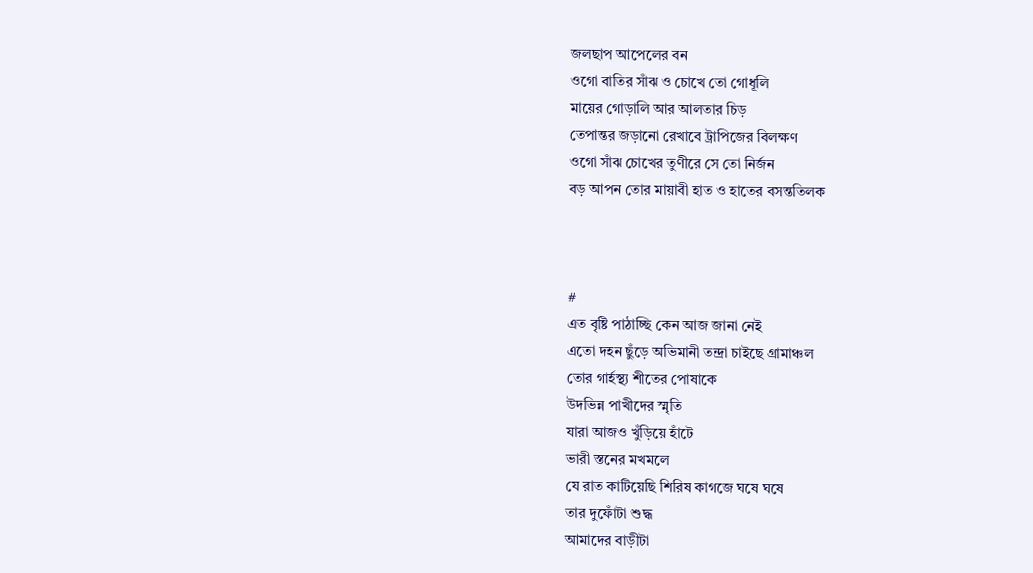জলছাপ আপেলের বন
ওগো বাতির সাঁঝ ও চোখে তো গোধূলি
মায়ের গোড়ালি আর আলতার চিড়
তেপান্তর জড়ানো রেখাবে ট্রাপিজের বিলক্ষণ
ওগো সাঁঝ চোখের তুণীরে সে তো নির্জন
বড় আপন তোর মায়াবী হাত ও হাতের বসন্ততিলক



#
এত বৃষ্টি পাঠাচ্ছি কেন আজ জানা নেই
এতো দহন ছুঁড়ে অভিমানী তন্দ্রা চাইছে গ্রামাঞ্চল
তোর গার্হস্থ্য শীতের পোষাকে
উদভিন্ন পাখীদের স্মৃতি
যারা আজও খুঁড়িয়ে হাঁটে
ভারী স্তনের মখমলে
যে রাত কাটিয়েছি শিরিষ কাগজে ঘষে ঘষে
তার দুফোঁটা শুদ্ধ
আমাদের বাড়ীটা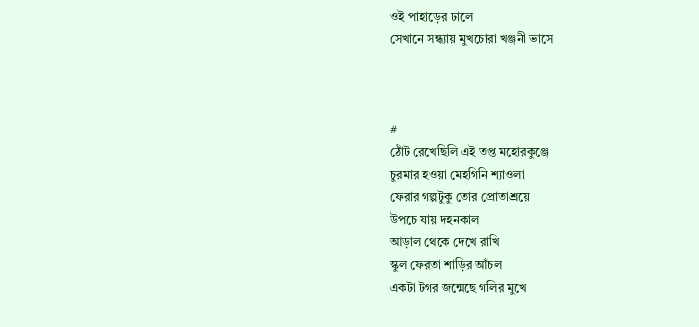ওই পাহাড়ের ঢালে
সেখানে সন্ধ্যায় মুখচোরা খঞ্জনী ভাসে



#
ঠোঁট রেখেছিলি এই তপ্ত মহোরকুঞ্জে
চুরমার হওয়া মেহগিনি শ্যাওলা
ফেরার গল্পটুকু তোর প্রোতাশ্রয়ে
উপচে যায় দহনকাল
আড়াল থেকে দেখে রাখি
স্কুল ফেরতা শাড়ির আঁচল
একটা টগর জন্মেছে গলির মুখে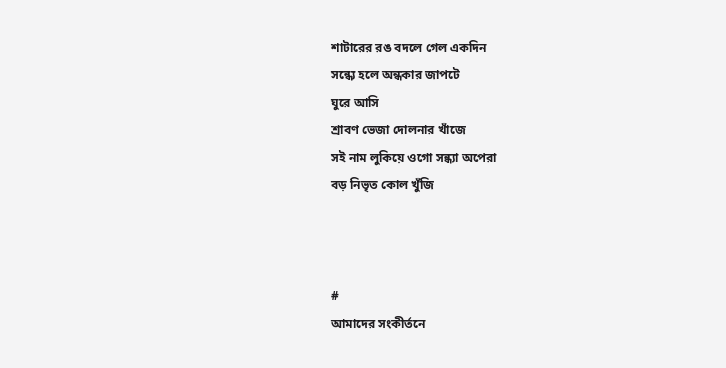শাটারের রঙ বদলে গেল একদিন
সন্ধ্যে হলে অন্ধকার জাপটে
ঘুরে আসি
শ্রাবণ ভেজা দোলনার খাঁজে
সই নাম লুকিয়ে ওগো সন্ধ্যা অপেরা
বড় নিভৃত কোল খুঁজি



#
আমাদের সংকীর্তনে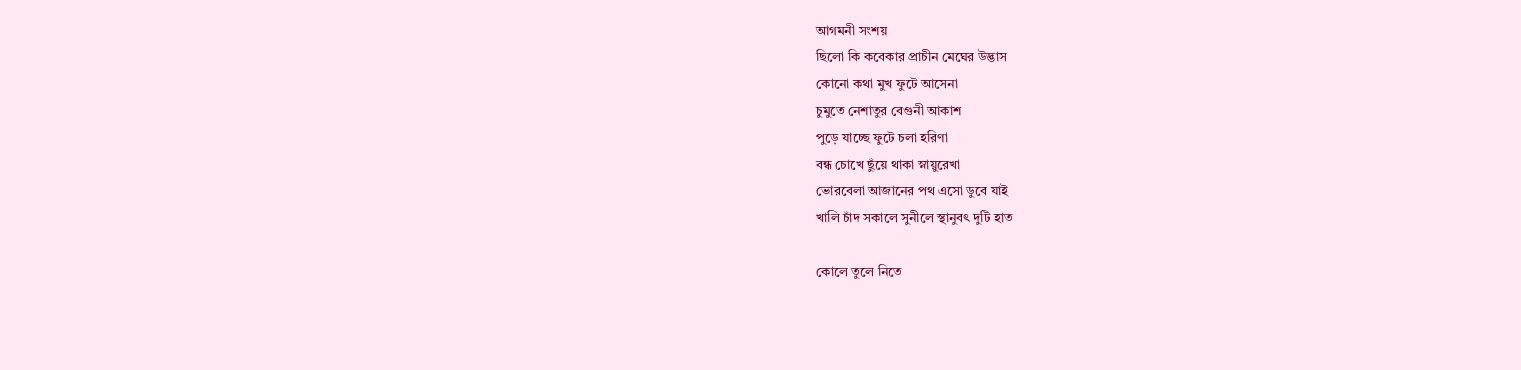আগমনী সংশয়
ছিলো কি কবেকার প্রাচীন মেঘের উদ্ভাস
কোনো কথা মুখ ফুটে আসেনা
চুমুতে নেশাতুর বেগুনী আকাশ
পুড়ে যাচ্ছে ফুটে চলা হরিণা
বন্ধ চোখে ছুঁয়ে থাকা স্নায়ুরেখা
ভোরবেলা আজানের পথ এসো ডুবে যাই
খালি চাঁদ সকালে সুনীলে স্থানুবৎ দুটি হাত

কোলে তুলে নিতে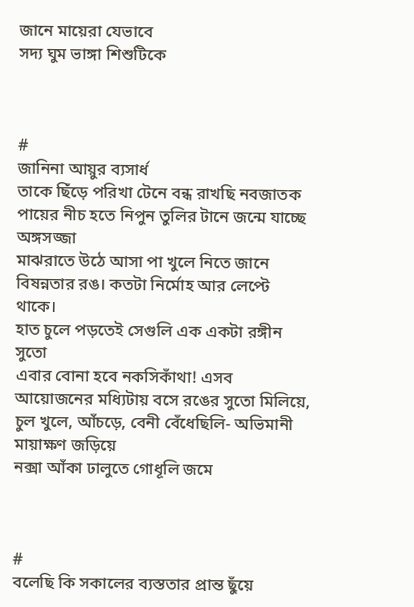জানে মায়েরা যেভাবে
সদ্য ঘুম ভাঙ্গা শিশুটিকে



#
জানিনা আয়ুর ব্যসার্ধ
তাকে ছিঁড়ে পরিখা টেনে বন্ধ রাখছি নবজাতক
পায়ের নীচ হতে নিপুন তুলির টানে জন্মে যাচ্ছে অঙ্গসজ্জা
মাঝরাতে উঠে আসা পা খুলে নিতে জানে বিষন্নতার রঙ। কতটা নির্মোহ আর লেপ্টে থাকে।
হাত চুলে পড়তেই সেগুলি এক একটা রঙ্গীন সুতো
এবার বোনা হবে নকসিকাঁথা! এসব আয়োজনের মধ্যিটায় বসে রঙের সুতো মিলিয়ে, চুল খুলে, আঁচড়ে, বেনী বেঁধেছিলি- অভিমানী মায়াক্ষণ জড়িয়ে
নক্সা আঁকা ঢালুতে গোধূলি জমে



#
বলেছি কি সকালের ব্যস্ততার প্রান্ত ছুঁয়ে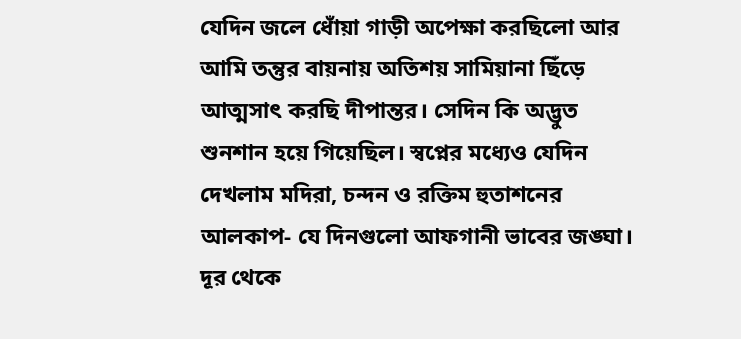যেদিন জলে ধোঁয়া গাড়ী অপেক্ষা করছিলো আর আমি তন্তুর বায়নায় অতিশয় সামিয়ানা ছিঁড়ে আত্মসাৎ করছি দীপান্তর। সেদিন কি অদ্ভুত শুনশান হয়ে গিয়েছিল। স্বপ্নের মধ্যেও যেদিন দেখলাম মদিরা, চন্দন ও রক্তিম হুতাশনের আলকাপ- যে দিনগুলো আফগানী ভাবের জঙ্ঘা। দূর থেকে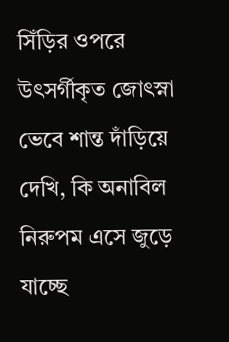সিঁড়ির ওপরে উৎসর্গীকৃত জোৎস্না ভেবে শান্ত দাঁড়িয়ে দেখি, কি অনাবিল নিরুপম এসে জুড়ে যাচ্ছে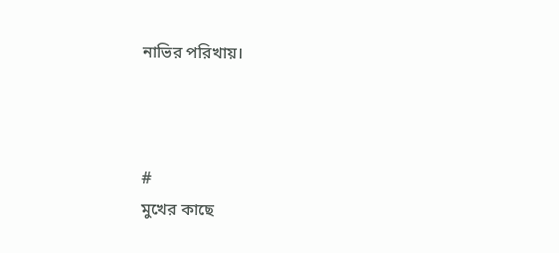নাভির পরিখায়।



#
মুখের কাছে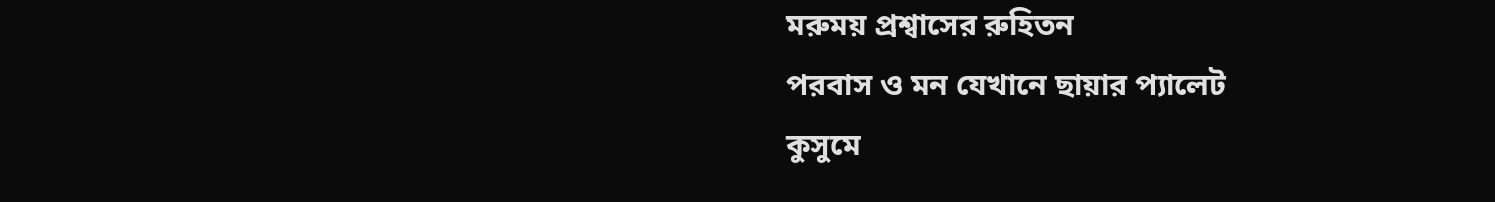মরুময় প্রশ্বাসের রুহিতন
পরবাস ও মন যেখানে ছায়ার প্যালেট
কুসুমে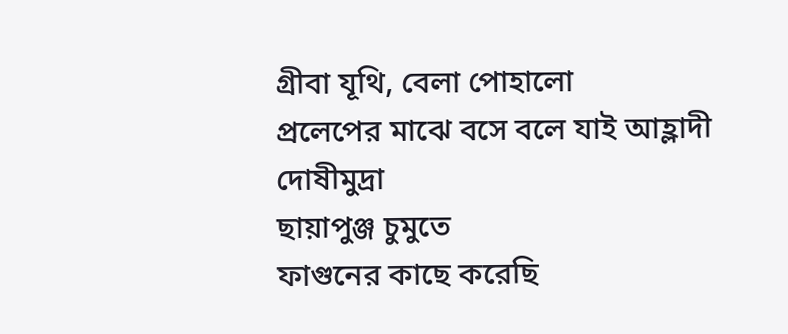গ্রীবা যূথি, বেলা পোহালো
প্রলেপের মাঝে বসে বলে যাই আহ্লাদী দোষীমুদ্রা
ছায়াপুঞ্জ চুমুতে
ফাগুনের কাছে করেছি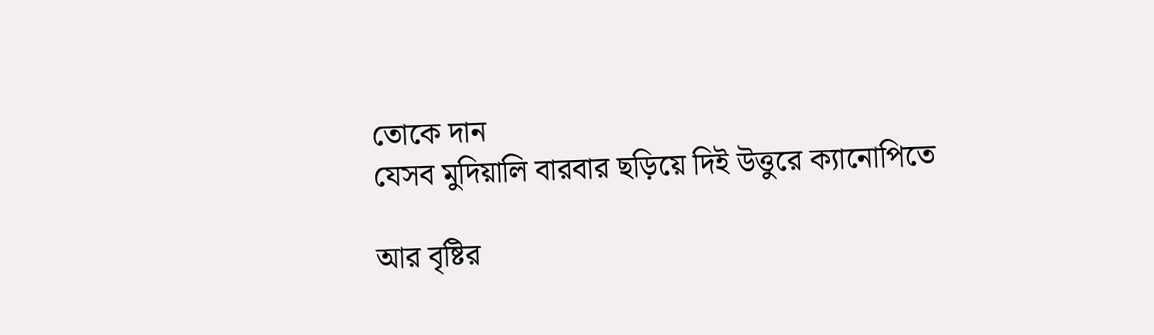তোকে দান
যেসব মুদিয়ালি বারবার ছড়িয়ে দিই উত্তুরে ক্যানোপিতে

আর বৃষ্টির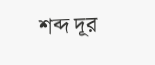শব্দ দূর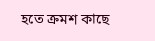হতে ক্রমশ কাছে